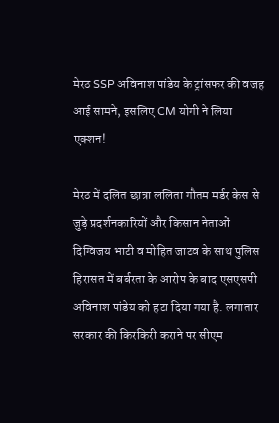मेरठ SSP अविनाश पांडेय के ट्रांसफर की वजह आई सामने, इसलिए CM योगी ने लिया एक्शन!

मेरठ में दलित छात्रा ललिता गौतम मर्डर केस से जुड़े प्रदर्शनकारियों और किसान नेताओं दिग्विजय भाटी व मोहित जाटव के साथ पुलिस हिरासत में बर्बरता के आरोप के बाद एसएसपी अविनाश पांडेय को हटा दिया गया है. लगातार सरकार की किरकिरी कराने पर सीएम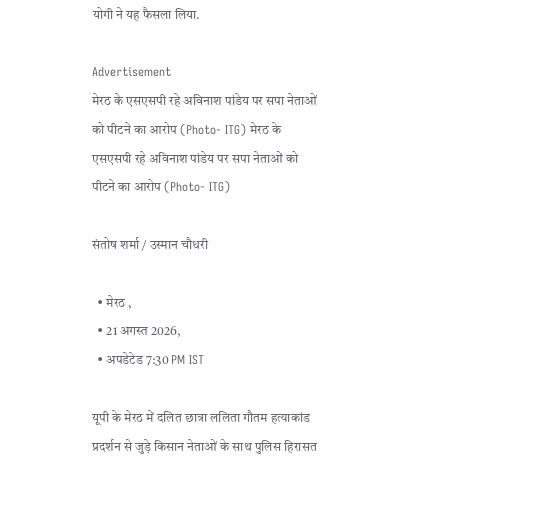योगी ने यह फैसला लिया.

Advertisement
मेरठ के एसएसपी रहे अविनाश पांडेय पर सपा नेताओं को पीटने का आरोप (Photo- ITG) मेरठ के एसएसपी रहे अविनाश पांडेय पर सपा नेताओं को पीटने का आरोप (Photo- ITG)

संतोष शर्मा / उस्मान चौधरी

  • मेरठ ,
  • 21 अगस्त 2026,
  • अपडेटेड 7:30 PM IST

यूपी के मेरठ में दलित छात्रा ललिता गौतम हत्याकांड प्रदर्शन से जुड़े किसान नेताओं के साथ पुलिस हिरासत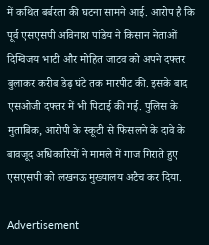में कथित बर्बरता की घटना सामने आई. आरोप है कि पूर्व एसएसपी अविनाश पांडेय ने किसान नेताओं दिग्विजय भाटी और मोहित जाटव को अपने दफ्तर बुलाकर करीब डेढ़ घंटे तक मारपीट की. इसके बाद एसओजी दफ्तर में भी पिटाई की गई. पुलिस के मुताबिक, आरोपी के स्कूटी से फिसलने के दावे के बावजूद अधिकारियों ने मामले में गाज गिराते हुए एसएसपी को लखनऊ मुख्यालय अटैच कर दिया.

Advertisement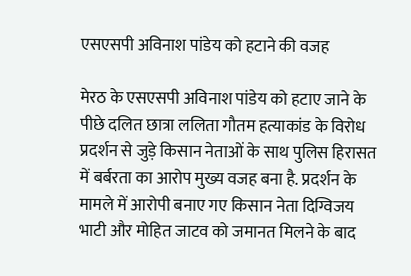एसएसपी अविनाश पांडेय को हटाने की वजह

मेरठ के एसएसपी अविनाश पांडेय को हटाए जाने के पीछे दलित छात्रा ललिता गौतम हत्याकांड के विरोध प्रदर्शन से जुड़े किसान नेताओं के साथ पुलिस हिरासत में बर्बरता का आरोप मुख्य वजह बना है. प्रदर्शन के मामले में आरोपी बनाए गए किसान नेता दिग्विजय भाटी और मोहित जाटव को जमानत मिलने के बाद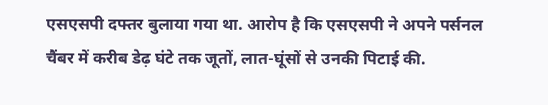एसएसपी दफ्तर बुलाया गया था. आरोप है कि एसएसपी ने अपने पर्सनल चैंबर में करीब डेढ़ घंटे तक जूतों, लात-घूंसों से उनकी पिटाई की.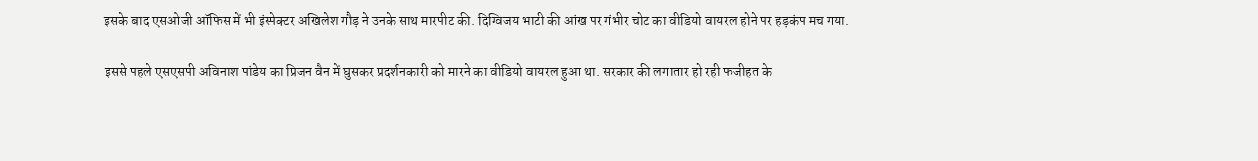इसके बाद एसओजी ऑफिस में भी इंस्पेक्टर अखिलेश गौड़ ने उनके साथ मारपीट की. दिग्विजय भाटी की आंख पर गंभीर चोट का वीडियो वायरल होने पर हड़कंप मच गया.

इससे पहले एसएसपी अविनाश पांडेय का प्रिजन वैन में घुसकर प्रदर्शनकारी को मारने का वीडियो वायरल हुआ था. सरकार की लगातार हो रही फजीहत के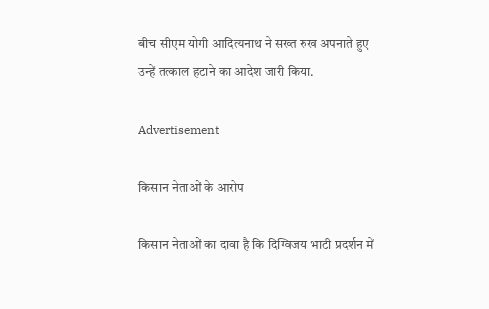बीच सीएम योगी आदित्यनाथ ने सख्त रुख अपनाते हुए उन्हें तत्काल हटाने का आदेश जारी किया.

Advertisement

किसान नेताओं के आरोप

किसान नेताओं का दावा है कि दिग्विजय भाटी प्रदर्शन में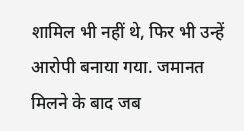शामिल भी नहीं थे, फिर भी उन्हें आरोपी बनाया गया. जमानत मिलने के बाद जब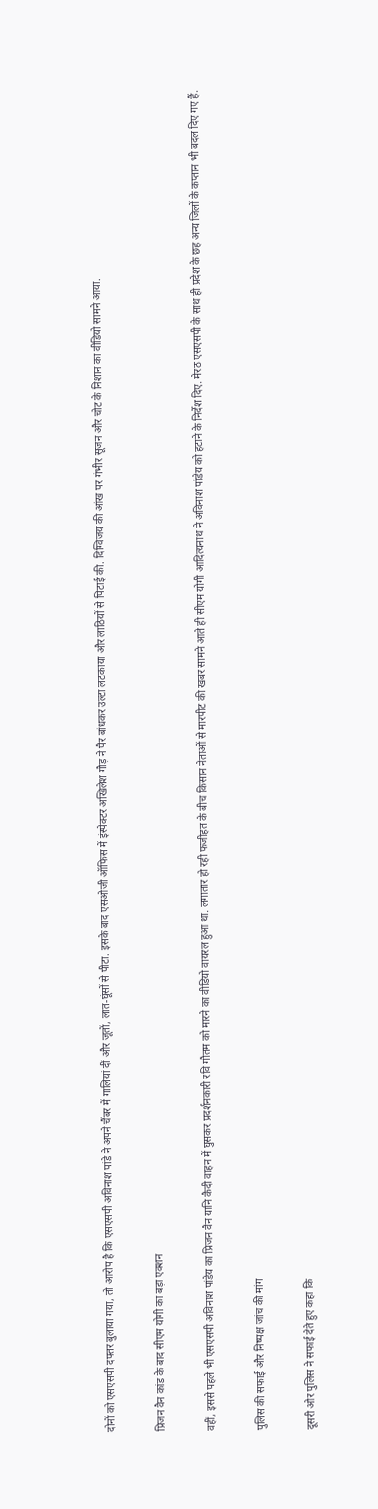दोनों को एसएसपी दफ्तर बुलाया गया, तो आरोप है कि एसएसपी अविनाश पांडे ने अपने चैंबर में गालियां दीं और जूतों, लात-घूंसों से पीटा. इसके बाद एसओजी ऑफिस में इंस्पेक्टर अखिलेश गौड़ ने पैर बांधकर उल्टा लटकाया और लाठियों से पिटाई की. दिग्विजय की आंख पर गंभीर सूजन और चोट के निशान का वीडियो सामने आया.

प्रिजन वैन कांड के बाद सीएम योगी का बड़ा एक्शन

वहीं, इससे पहले भी एसएसपी अविनाश पांडेय का प्रिजन वैन यानि कैदी वाहन में घुसकर प्रदर्शनकारी रवि गौतम को मारने का वीडियो वायरल हुआ था. लगातार हो रही फजीहत के बीच किसान नेताओं से मारपीट की खबर सामने आते ही सीएम योगी आदित्यनाथ ने अविनाश पांडेय को हटाने के निर्देश दिए. मेरठ एसएसपी के साथ ही प्रदेश के छह अन्य जिलों के कप्तान भी बदल दिए गए हैं.

पुलिस की सफाई और निष्पक्ष जांच की मांग

दूसरी ओर पुलिस ने सफाई देते हुए कहा कि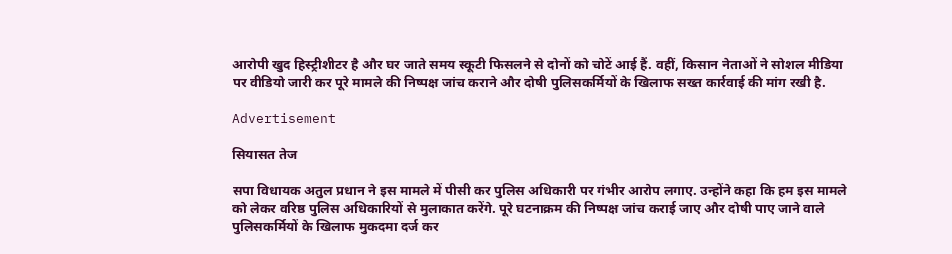आरोपी खुद हिस्ट्रीशीटर है और घर जाते समय स्कूटी फिसलने से दोनों को चोटें आई हैं. वहीं, किसान नेताओं ने सोशल मीडिया पर वीडियो जारी कर पूरे मामले की निष्पक्ष जांच कराने और दोषी पुलिसकर्मियों के खिलाफ सख्त कार्रवाई की मांग रखी है.

Advertisement

सियासत तेज

सपा विधायक अतुल प्रधान ने इस मामले में पीसी कर पुलिस अधिकारी पर गंभीर आरोप लगाए. उन्होंने कहा कि हम इस मामले को लेकर वरिष्ठ पुलिस अधिकारियों से मुलाकात करेंगे. पूरे घटनाक्रम की निष्पक्ष जांच कराई जाए और दोषी पाए जाने वाले पुलिसकर्मियों के खिलाफ मुकदमा दर्ज कर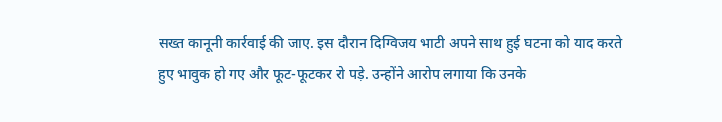सख्त कानूनी कार्रवाई की जाए. इस दौरान दिग्विजय भाटी अपने साथ हुई घटना को याद करते हुए भावुक हो गए और फूट-फूटकर रो पड़े. उन्होंने आरोप लगाया कि उनके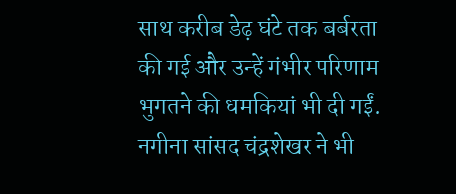साथ करीब डेढ़ घंटे तक बर्बरता की गई और उन्हें गंभीर परिणाम भुगतने की धमकियां भी दी गईं. नगीना सांसद चंद्रशेखर ने भी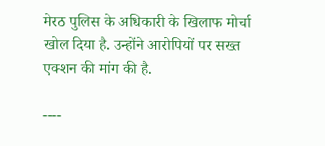मेरठ पुलिस के अधिकारी के खिलाफ मोर्चा खोल दिया है. उन्होंने आरोपियों पर सख्त एक्शन की मांग की है.

----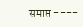समाप्त ----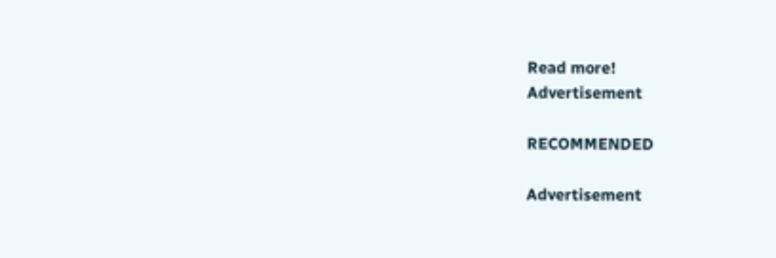Read more!
Advertisement

RECOMMENDED

Advertisement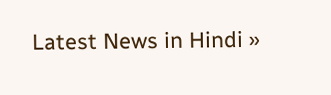Latest News in Hindi »